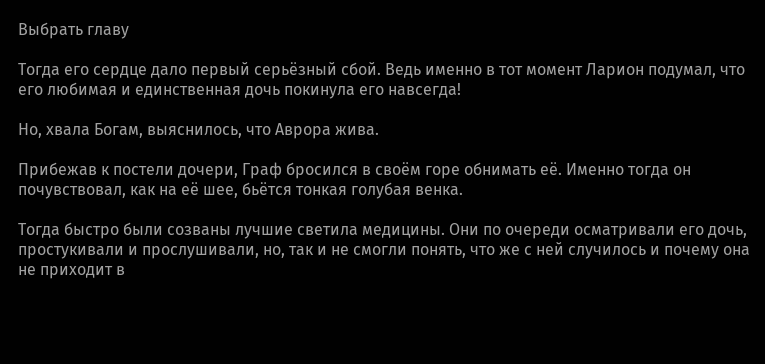Выбрать главу

Тогда его сердце дало первый серьёзный сбой. Ведь именно в тот момент Ларион подумал, что его любимая и единственная дочь покинула его навсегда!

Но, хвала Богам, выяснилось, что Аврора жива.

Прибежав к постели дочери, Граф бросился в своём горе обнимать её. Именно тогда он почувствовал, как на её шее, бьётся тонкая голубая венка.

Тогда быстро были созваны лучшие светила медицины. Они по очереди осматривали его дочь, простукивали и прослушивали, но, так и не смогли понять, что же с ней случилось и почему она не приходит в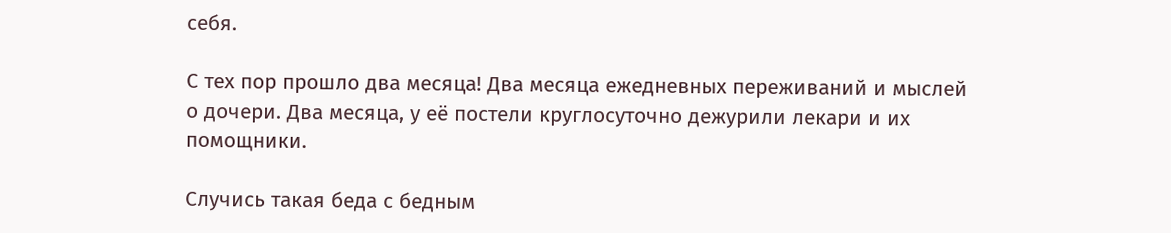себя.

С тех пор прошло два месяца! Два месяца ежедневных переживаний и мыслей о дочери. Два месяца, у её постели круглосуточно дежурили лекари и их помощники.

Случись такая беда с бедным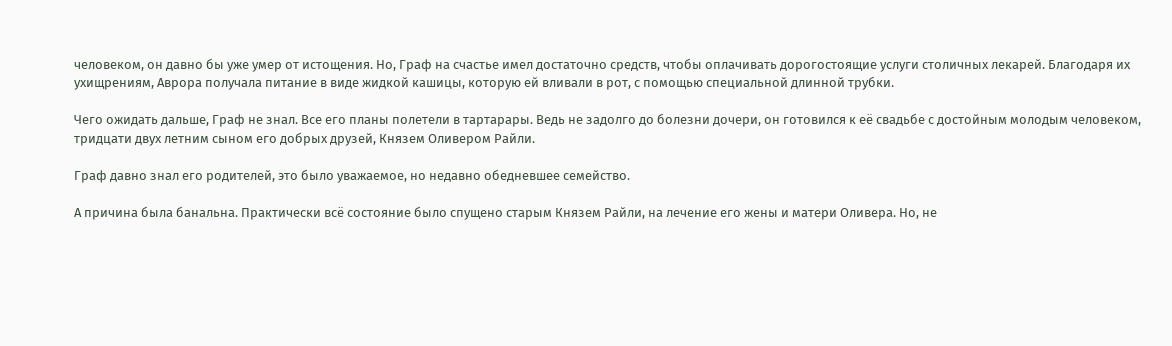человеком, он давно бы уже умер от истощения. Но, Граф на счастье имел достаточно средств, чтобы оплачивать дорогостоящие услуги столичных лекарей. Благодаря их ухищрениям, Аврора получала питание в виде жидкой кашицы, которую ей вливали в рот, с помощью специальной длинной трубки.

Чего ожидать дальше, Граф не знал. Все его планы полетели в тартарары. Ведь не задолго до болезни дочери, он готовился к её свадьбе с достойным молодым человеком, тридцати двух летним сыном его добрых друзей, Князем Оливером Райли.

Граф давно знал его родителей, это было уважаемое, но недавно обедневшее семейство.

А причина была банальна. Практически всё состояние было спущено старым Князем Райли, на лечение его жены и матери Оливера. Но, не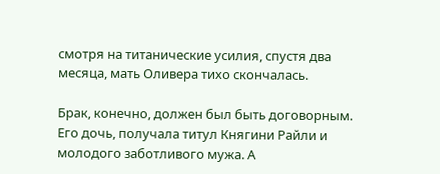смотря на титанические усилия, спустя два месяца, мать Оливера тихо скончалась.

Брак, конечно, должен был быть договорным. Его дочь, получала титул Княгини Райли и молодого заботливого мужа. А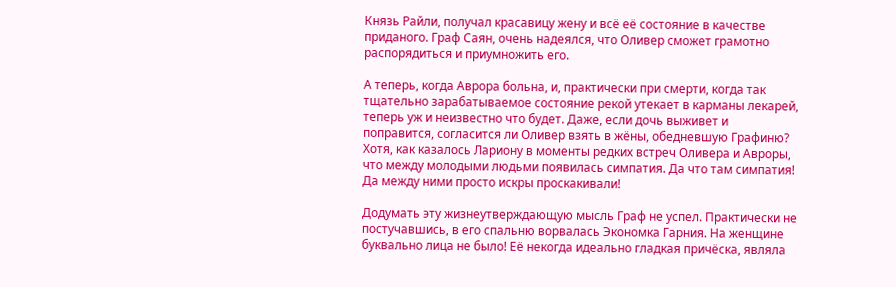Князь Райли, получал красавицу жену и всё её состояние в качестве приданого. Граф Саян, очень надеялся, что Оливер сможет грамотно распорядиться и приумножить его.

А теперь, когда Аврора больна, и, практически при смерти, когда так тщательно зарабатываемое состояние рекой утекает в карманы лекарей, теперь уж и неизвестно что будет. Даже, если дочь выживет и поправится, согласится ли Оливер взять в жёны, обедневшую Графиню? Хотя, как казалось Лариону в моменты редких встреч Оливера и Авроры, что между молодыми людьми появилась симпатия. Да что там симпатия! Да между ними просто искры проскакивали!

Додумать эту жизнеутверждающую мысль Граф не успел. Практически не постучавшись, в его спальню ворвалась Экономка Гарния. На женщине буквально лица не было! Её некогда идеально гладкая причёска, являла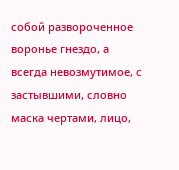собой развороченное воронье гнездо, а всегда невозмутимое, с застывшими, словно маска чертами, лицо,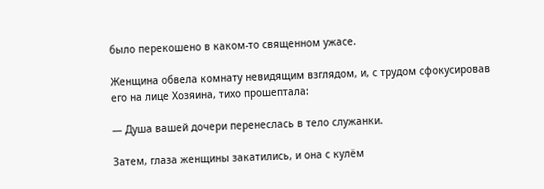было перекошено в каком-то священном ужасе.

Женщина обвела комнату невидящим взглядом, и, с трудом сфокусировав его на лице Хозяина, тихо прошептала:

— Душа вашей дочери перенеслась в тело служанки.

Затем, глаза женщины закатились, и она с кулём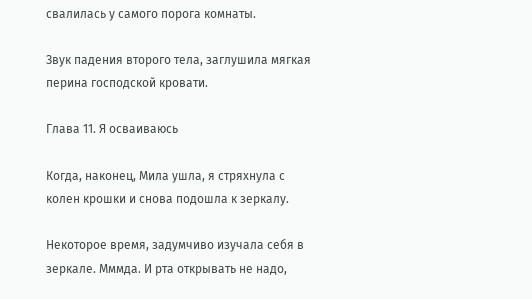свалилась у самого порога комнаты.

Звук падения второго тела, заглушила мягкая перина господской кровати.

Глава 11. Я осваиваюсь

Когда, наконец, Мила ушла, я стряхнула с колен крошки и снова подошла к зеркалу.

Некоторое время, задумчиво изучала себя в зеркале. Мммда. И рта открывать не надо,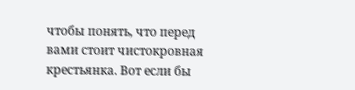чтобы понять, что перед вами стоит чистокровная крестьянка. Вот если бы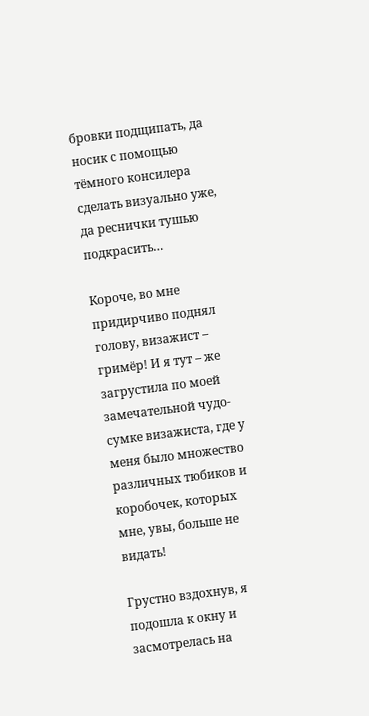бровки подщипать, да носик с помощью тёмного консилера сделать визуально уже, да реснички тушью подкрасить…

Короче, во мне придирчиво поднял голову, визажист – гримёр! И я тут – же загрустила по моей замечательной чудо-сумке визажиста, где у меня было множество различных тюбиков и коробочек, которых мне, увы, больше не видать!

Грустно вздохнув, я подошла к окну и засмотрелась на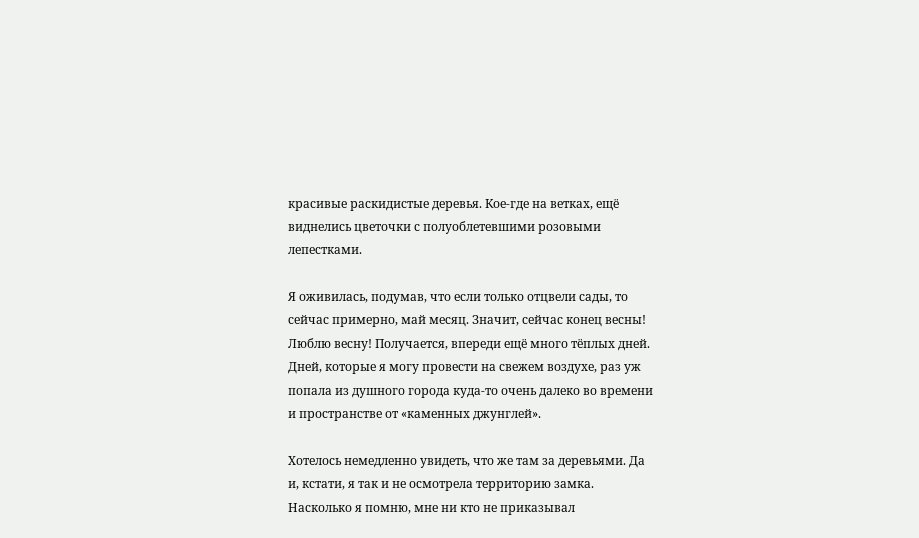красивые раскидистые деревья. Кое-где на ветках, ещё виднелись цветочки с полуоблетевшими розовыми лепестками.

Я оживилась, подумав, что если только отцвели сады, то сейчас примерно, май месяц. Значит, сейчас конец весны! Люблю весну! Получается, впереди ещё много тёплых дней. Дней, которые я могу провести на свежем воздухе, раз уж попала из душного города куда-то очень далеко во времени и пространстве от «каменных джунглей».

Хотелось немедленно увидеть, что же там за деревьями. Да и, кстати, я так и не осмотрела территорию замка. Насколько я помню, мне ни кто не приказывал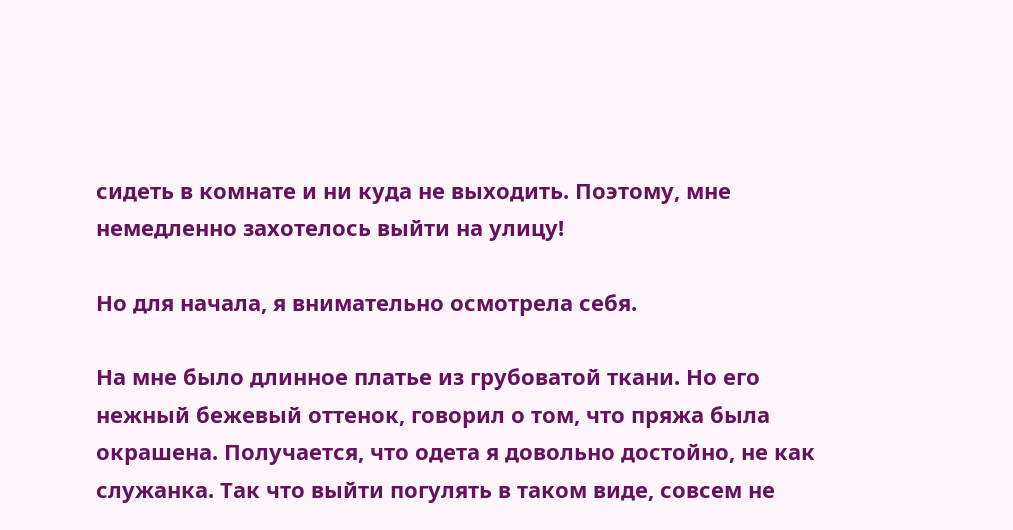сидеть в комнате и ни куда не выходить. Поэтому, мне немедленно захотелось выйти на улицу!

Но для начала, я внимательно осмотрела себя.

На мне было длинное платье из грубоватой ткани. Но его нежный бежевый оттенок, говорил о том, что пряжа была окрашена. Получается, что одета я довольно достойно, не как служанка. Так что выйти погулять в таком виде, совсем не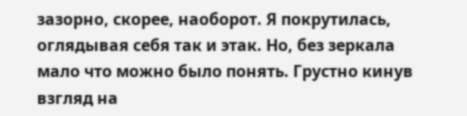зазорно, скорее, наоборот. Я покрутилась, оглядывая себя так и этак. Но, без зеркала мало что можно было понять. Грустно кинув взгляд на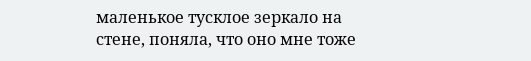маленькое тусклое зеркало на стене, поняла, что оно мне тоже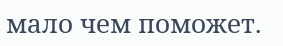мало чем поможет.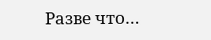Разве что…